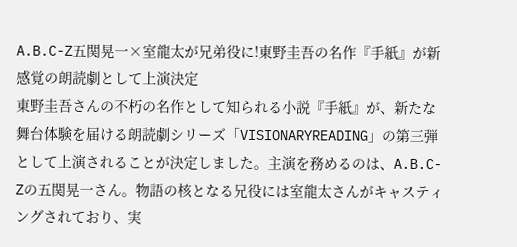A.B.C-Z五関晃一×室龍太が兄弟役に!東野圭吾の名作『手紙』が新感覚の朗読劇として上演決定
東野圭吾さんの不朽の名作として知られる小説『手紙』が、新たな舞台体験を届ける朗読劇シリーズ「VISIONARYREADING」の第三弾として上演されることが決定しました。主演を務めるのは、A.B.C-Zの五関晃一さん。物語の核となる兄役には室龍太さんがキャスティングされており、実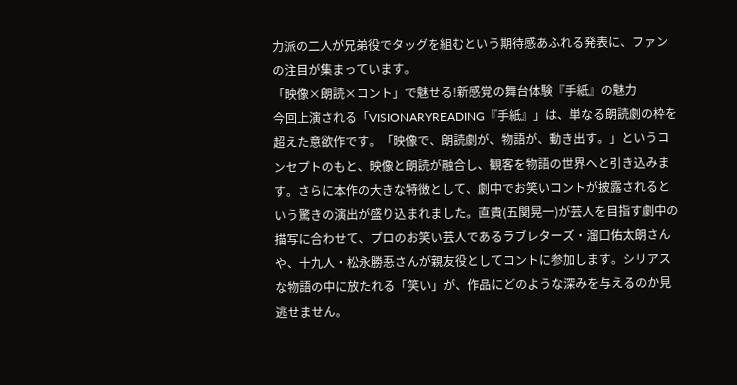力派の二人が兄弟役でタッグを組むという期待感あふれる発表に、ファンの注目が集まっています。
「映像×朗読×コント」で魅せる!新感覚の舞台体験『手紙』の魅力
今回上演される「VISIONARYREADING『手紙』」は、単なる朗読劇の枠を超えた意欲作です。「映像で、朗読劇が、物語が、動き出す。」というコンセプトのもと、映像と朗読が融合し、観客を物語の世界へと引き込みます。さらに本作の大きな特徴として、劇中でお笑いコントが披露されるという驚きの演出が盛り込まれました。直貴(五関晃一)が芸人を目指す劇中の描写に合わせて、プロのお笑い芸人であるラブレターズ・溜口佑太朗さんや、十九人・松永勝忢さんが親友役としてコントに参加します。シリアスな物語の中に放たれる「笑い」が、作品にどのような深みを与えるのか見逃せません。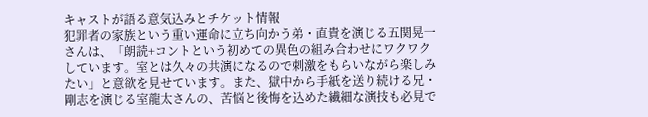キャストが語る意気込みとチケット情報
犯罪者の家族という重い運命に立ち向かう弟・直貴を演じる五関晃一さんは、「朗読+コントという初めての異色の組み合わせにワクワクしています。室とは久々の共演になるので刺激をもらいながら楽しみたい」と意欲を見せています。また、獄中から手紙を送り続ける兄・剛志を演じる室龍太さんの、苦悩と後悔を込めた繊細な演技も必見で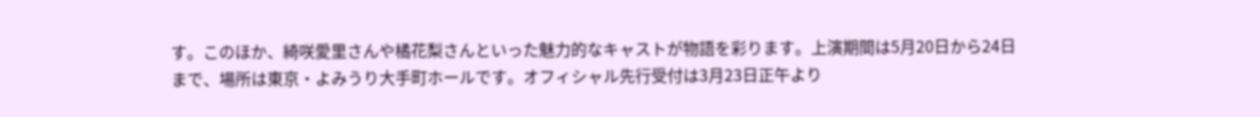す。このほか、綺咲愛里さんや橘花梨さんといった魅力的なキャストが物語を彩ります。上演期間は5月20日から24日まで、場所は東京・よみうり大手町ホールです。オフィシャル先行受付は3月23日正午より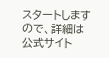スタートしますので、詳細は公式サイト